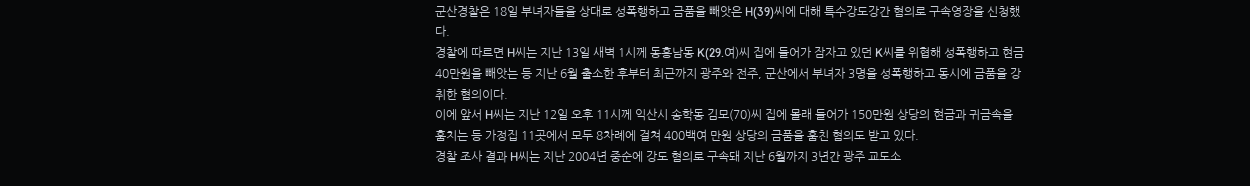군산경찰은 18일 부녀자들을 상대로 성폭행하고 금품을 빼앗은 H(39)씨에 대해 특수강도강간 혐의로 구속영장을 신청했다.
경찰에 따르면 H씨는 지난 13일 새벽 1시께 동흥남동 K(29.여)씨 집에 들어가 잠자고 있던 K씨를 위협해 성폭행하고 현금 40만원을 빼앗는 등 지난 6월 출소한 후부터 최근까지 광주와 전주, 군산에서 부녀자 3명을 성폭행하고 동시에 금품을 강취한 혐의이다.
이에 앞서 H씨는 지난 12일 오후 11시께 익산시 송학동 김모(70)씨 집에 몰래 들어가 150만원 상당의 현금과 귀금속을 훔치는 등 가정집 11곳에서 모두 8차례에 걸쳐 400백여 만원 상당의 금품을 훔친 혐의도 받고 있다.
경찰 조사 결과 H씨는 지난 2004년 중순에 강도 혐의로 구속돼 지난 6월까지 3년간 광주 교도소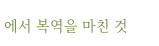에서 복역을 마친 것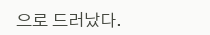으로 드러났다.